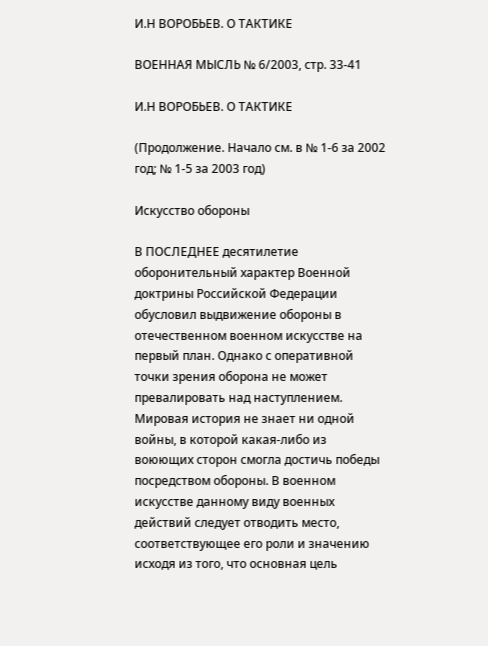И.Н ВОРОБЬЕВ. О ТАКТИКЕ

ВОЕННАЯ МЫСЛЬ № 6/2003, стр. 33-41

И.Н ВОРОБЬЕВ. О ТАКТИКЕ

(Продолжение. Начало см. в № 1-6 за 2002 год; № 1-5 за 2003 год)

Искусство обороны

В ПОСЛЕДНЕЕ десятилетие оборонительный характер Военной доктрины Российской Федерации обусловил выдвижение обороны в отечественном военном искусстве на первый план. Однако с оперативной точки зрения оборона не может превалировать над наступлением. Мировая история не знает ни одной войны, в которой какая-либо из воюющих сторон смогла достичь победы посредством обороны. В военном искусстве данному виду военных действий следует отводить место, соответствующее его роли и значению исходя из того, что основная цель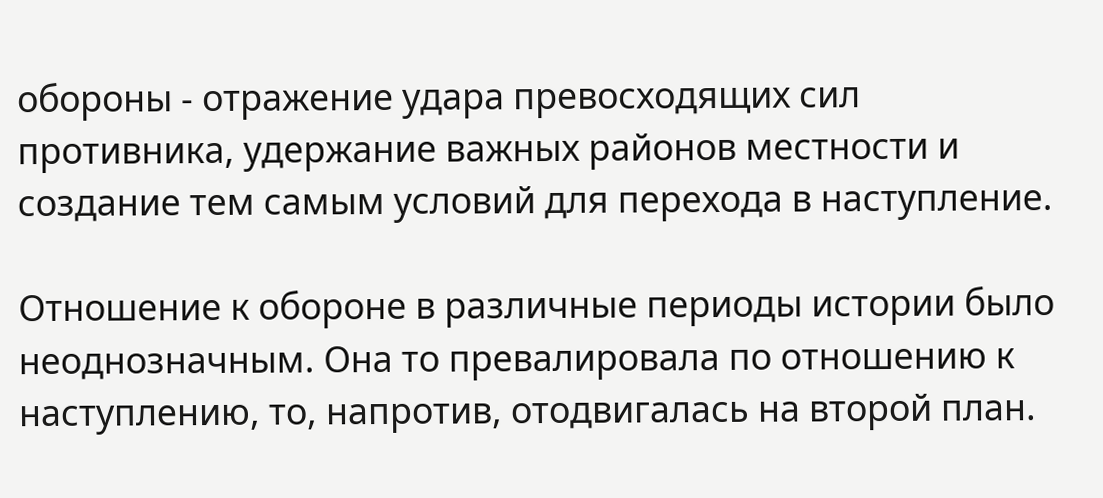обороны - отражение удара превосходящих сил противника, удержание важных районов местности и создание тем самым условий для перехода в наступление.

Отношение к обороне в различные периоды истории было неоднозначным. Она то превалировала по отношению к наступлению, то, напротив, отодвигалась на второй план.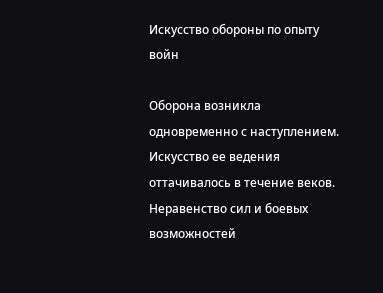Искусство обороны по опыту войн

Оборона возникла одновременно с наступлением. Искусство ее ведения оттачивалось в течение веков. Неравенство сил и боевых возможностей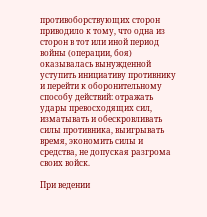противоборствующих сторон приводило к тому, что одна из сторон в тот или иной период войны (операции, боя) оказывалась вынужденной уступить инициативу противнику и перейти к оборонительному способу действий: отражать удары превосходящих сил, изматывать и обескровливать силы противника, выигрывать время, экономить силы и средства, не допуская разгрома своих войск.

При ведении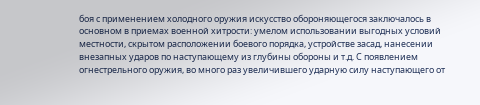боя с применением холодного оружия искусство обороняющегося заключалось в основном в приемах военной хитрости: умелом использовании выгодных условий местности, скрытом расположении боевого порядка, устройстве засад, нанесении внезапных ударов по наступающему из глубины обороны и т.д. С появлением огнестрельного оружия, во много раз увеличившего ударную силу наступающего от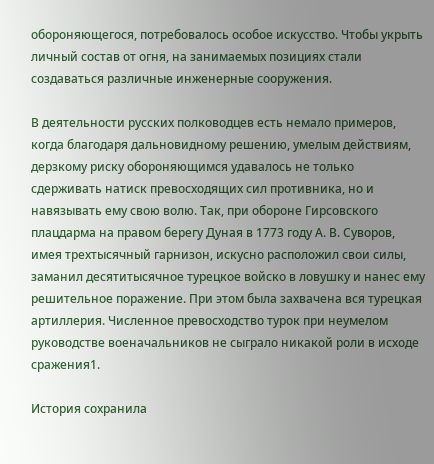обороняющегося, потребовалось особое искусство. Чтобы укрыть личный состав от огня, на занимаемых позициях стали создаваться различные инженерные сооружения.

В деятельности русских полководцев есть немало примеров, когда благодаря дальновидному решению, умелым действиям, дерзкому риску обороняющимся удавалось не только сдерживать натиск превосходящих сил противника, но и навязывать ему свою волю. Так, при обороне Гирсовского плацдарма на правом берегу Дуная в 1773 году А. В. Суворов, имея трехтысячный гарнизон, искусно расположил свои силы, заманил десятитысячное турецкое войско в ловушку и нанес ему решительное поражение. При этом была захвачена вся турецкая артиллерия. Численное превосходство турок при неумелом руководстве военачальников не сыграло никакой роли в исходе сражения1.

История сохранила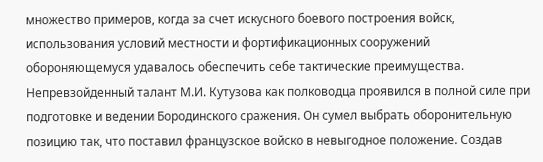множество примеров, когда за счет искусного боевого построения войск, использования условий местности и фортификационных сооружений обороняющемуся удавалось обеспечить себе тактические преимущества. Непревзойденный талант М.И. Кутузова как полководца проявился в полной силе при подготовке и ведении Бородинского сражения. Он сумел выбрать оборонительную позицию так, что поставил французское войско в невыгодное положение. Создав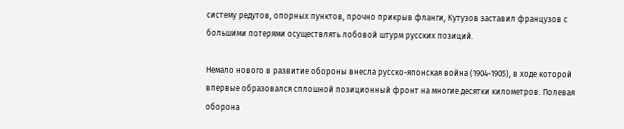систему редутов, опорных пунктов, прочно прикрыв фланги, Кутузов заставил французов с большими потерями осуществлять лобовой штурм русских позиций.

Немало нового в развитие обороны внесла русско-японская война (1904-1905), в ходе которой впервые образовался сплошной позиционный фронт на многие десятки километров. Полевая оборона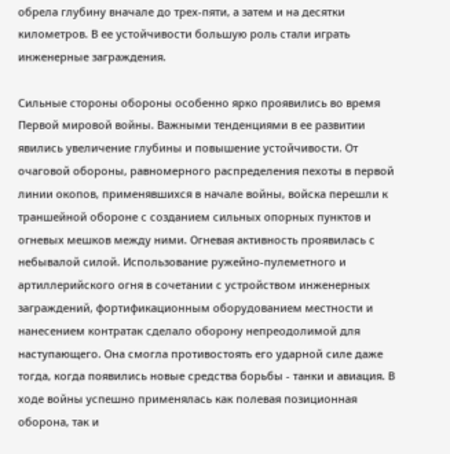обрела глубину вначале до трех-пяти, а затем и на десятки километров. В ее устойчивости большую роль стали играть инженерные заграждения.

Сильные стороны обороны особенно ярко проявились во время Первой мировой войны. Важными тенденциями в ее развитии явились увеличение глубины и повышение устойчивости. От очаговой обороны, равномерного распределения пехоты в первой линии окопов, применявшихся в начале войны, войска перешли к траншейной обороне с созданием сильных опорных пунктов и огневых мешков между ними. Огневая активность проявилась с небывалой силой. Использование ружейно-пулеметного и артиллерийского огня в сочетании с устройством инженерных заграждений, фортификационным оборудованием местности и нанесением контратак сделало оборону непреодолимой для наступающего. Она смогла противостоять его ударной силе даже тогда, когда появились новые средства борьбы - танки и авиация. В ходе войны успешно применялась как полевая позиционная оборона, так и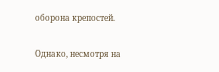оборона крепостей.

Однако, несмотря на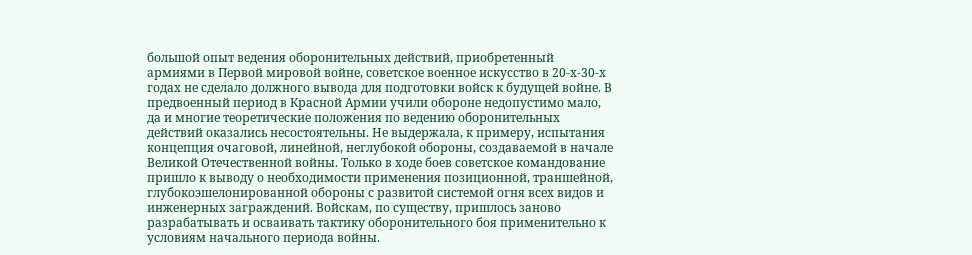большой опыт ведения оборонительных действий, приобретенный армиями в Первой мировой войне, советское военное искусство в 20-х-30-х годах не сделало должного вывода для подготовки войск к будущей войне. В предвоенный период в Красной Армии учили обороне недопустимо мало, да и многие теоретические положения по ведению оборонительных действий оказались несостоятельны. Не выдержала, к примеру, испытания концепция очаговой, линейной, неглубокой обороны, создаваемой в начале Великой Отечественной войны. Только в ходе боев советское командование пришло к выводу о необходимости применения позиционной, траншейной, глубокоэшелонированной обороны с развитой системой огня всех видов и инженерных заграждений. Войскам, по существу, пришлось заново разрабатывать и осваивать тактику оборонительного боя применительно к условиям начального периода войны.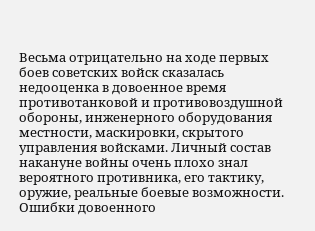Весьма отрицательно на ходе первых боев советских войск сказалась недооценка в довоенное время противотанковой и противовоздушной обороны, инженерного оборудования местности, маскировки, скрытого управления войсками. Личный состав накануне войны очень плохо знал вероятного противника, его тактику, оружие, реальные боевые возможности. Ошибки довоенного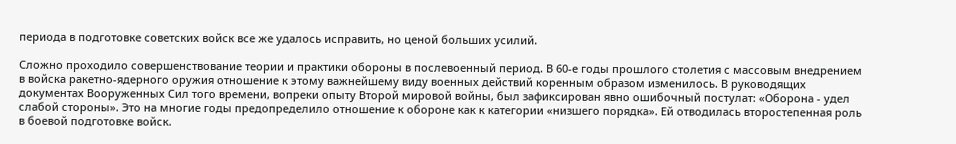периода в подготовке советских войск все же удалось исправить, но ценой больших усилий.

Сложно проходило совершенствование теории и практики обороны в послевоенный период. В 60-е годы прошлого столетия с массовым внедрением в войска ракетно-ядерного оружия отношение к этому важнейшему виду военных действий коренным образом изменилось. В руководящих документах Вооруженных Сил того времени, вопреки опыту Второй мировой войны, был зафиксирован явно ошибочный постулат: «Оборона - удел слабой стороны». Это на многие годы предопределило отношение к обороне как к категории «низшего порядка». Ей отводилась второстепенная роль в боевой подготовке войск.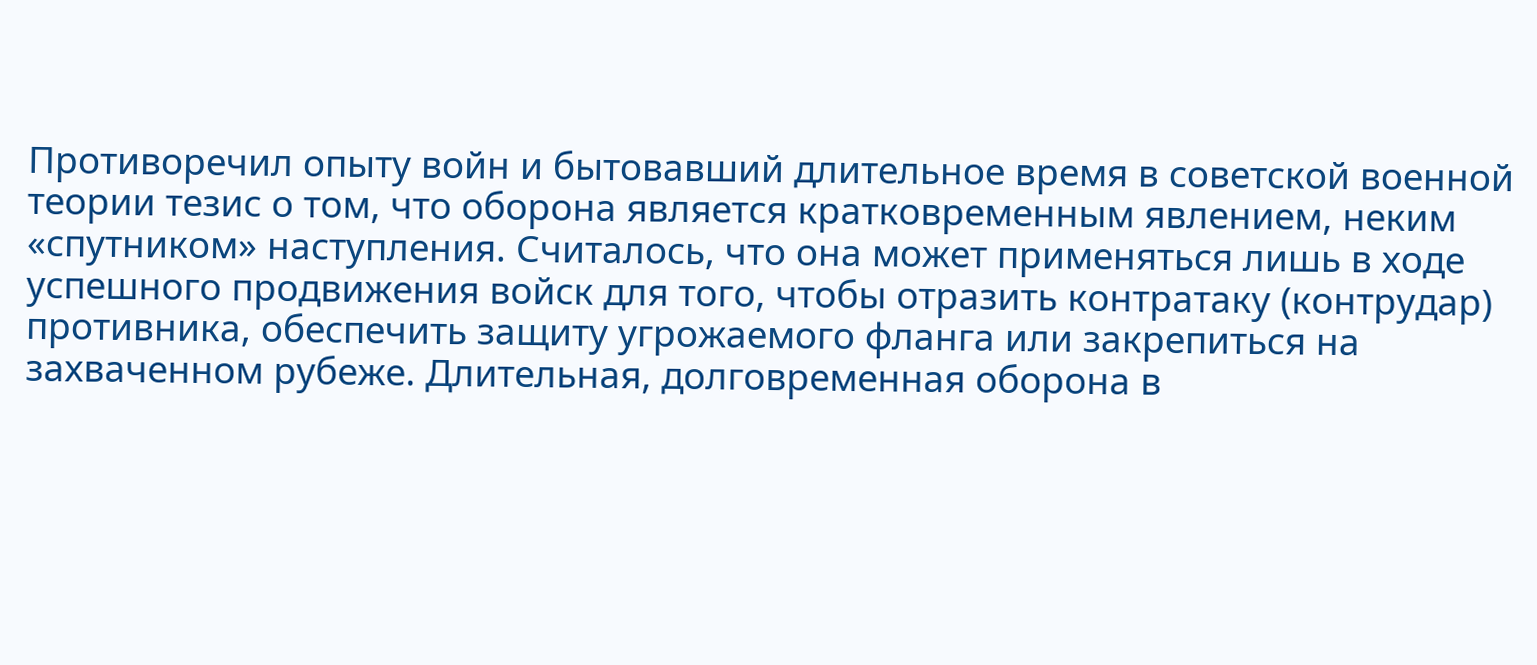Противоречил опыту войн и бытовавший длительное время в советской военной теории тезис о том, что оборона является кратковременным явлением, неким «спутником» наступления. Считалось, что она может применяться лишь в ходе успешного продвижения войск для того, чтобы отразить контратаку (контрудар) противника, обеспечить защиту угрожаемого фланга или закрепиться на захваченном рубеже. Длительная, долговременная оборона в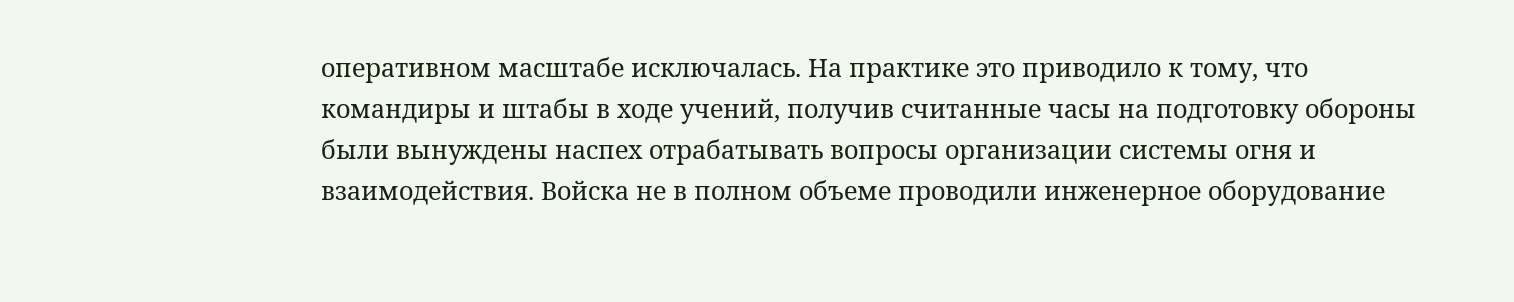оперативном масштабе исключалась. На практике это приводило к тому, что командиры и штабы в ходе учений, получив считанные часы на подготовку обороны были вынуждены наспех отрабатывать вопросы организации системы огня и взаимодействия. Войска не в полном объеме проводили инженерное оборудование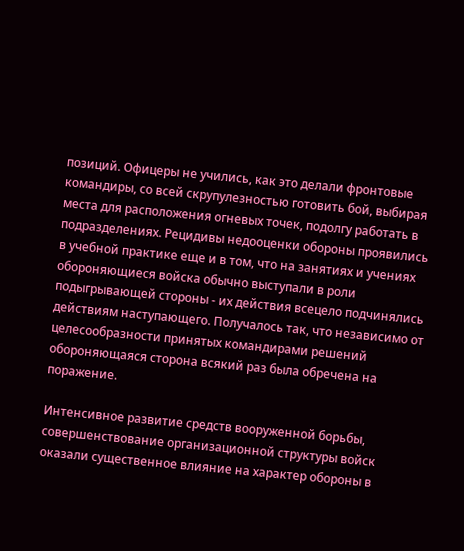позиций. Офицеры не учились, как это делали фронтовые командиры, со всей скрупулезностью готовить бой, выбирая места для расположения огневых точек, подолгу работать в подразделениях. Рецидивы недооценки обороны проявились в учебной практике еще и в том, что на занятиях и учениях обороняющиеся войска обычно выступали в роли подыгрывающей стороны - их действия всецело подчинялись действиям наступающего. Получалось так, что независимо от целесообразности принятых командирами решений обороняющаяся сторона всякий раз была обречена на поражение.

Интенсивное развитие средств вооруженной борьбы, совершенствование организационной структуры войск оказали существенное влияние на характер обороны в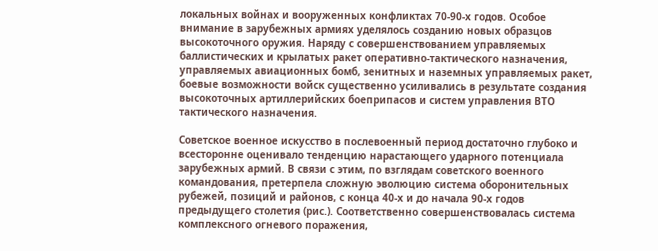локальных войнах и вооруженных конфликтах 70-90-х годов. Особое внимание в зарубежных армиях уделялось созданию новых образцов высокоточного оружия. Наряду с совершенствованием управляемых баллистических и крылатых ракет оперативно-тактического назначения, управляемых авиационных бомб, зенитных и наземных управляемых ракет, боевые возможности войск существенно усиливались в результате создания высокоточных артиллерийских боеприпасов и систем управления ВТО тактического назначения.

Советское военное искусство в послевоенный период достаточно глубоко и всесторонне оценивало тенденцию нарастающего ударного потенциала зарубежных армий. В связи с этим, по взглядам советского военного командования, претерпела сложную эволюцию система оборонительных рубежей, позиций и районов, с конца 40-х и до начала 90-х годов предыдущего столетия (рис.). Соответственно совершенствовалась система комплексного огневого поражения,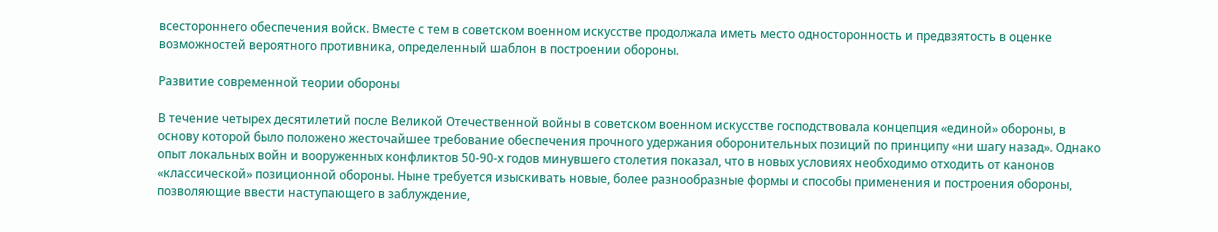всестороннего обеспечения войск. Вместе с тем в советском военном искусстве продолжала иметь место односторонность и предвзятость в оценке возможностей вероятного противника, определенный шаблон в построении обороны.

Развитие современной теории обороны

В течение четырех десятилетий после Великой Отечественной войны в советском военном искусстве господствовала концепция «единой» обороны, в основу которой было положено жесточайшее требование обеспечения прочного удержания оборонительных позиций по принципу «ни шагу назад». Однако опыт локальных войн и вооруженных конфликтов 50-90-х годов минувшего столетия показал, что в новых условиях необходимо отходить от канонов «классической» позиционной обороны. Ныне требуется изыскивать новые, более разнообразные формы и способы применения и построения обороны, позволяющие ввести наступающего в заблуждение,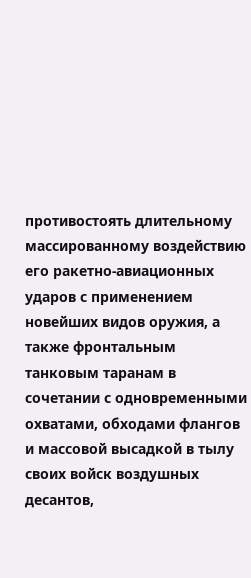противостоять длительному массированному воздействию его ракетно-авиационных ударов с применением новейших видов оружия, а также фронтальным танковым таранам в сочетании с одновременными охватами, обходами флангов и массовой высадкой в тылу своих войск воздушных десантов,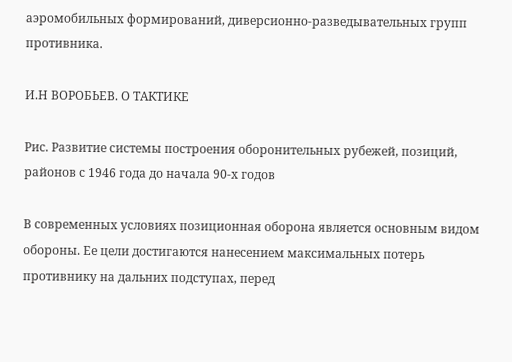аэромобильных формирований, диверсионно-разведывательных групп противника.

И.Н ВОРОБЬЕВ. О ТАКТИКЕ

Рис. Развитие системы построения оборонительных рубежей, позиций, районов с 1946 года до начала 90-х годов

В современных условиях позиционная оборона является основным видом обороны. Ее цели достигаются нанесением максимальных потерь противнику на дальних подступах, перед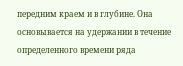передним краем и в глубине. Она основывается на удержании в течение определенного времени ряда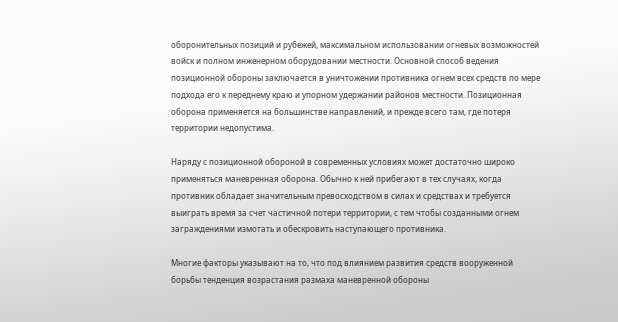оборонительных позиций и рубежей, максимальном использовании огневых возможностей войск и полном инженерном оборудовании местности. Основной способ ведения позиционной обороны заключается в уничтожении противника огнем всех средств по мере подхода его к переднему краю и упорном удержании районов местности. Позиционная оборона применяется на большинстве направлений, и прежде всего там, где потеря территории недопустима.

Наряду с позиционной обороной в современных условиях может достаточно широко применяться маневренная оборона. Обычно к ней прибегают в тех случаях, когда противник обладает значительным превосходством в силах и средствах и требуется выиграть время за счет частичной потери территории, с тем чтобы созданными огнем заграждениями измотать и обескровить наступающего противника.

Многие факторы указывают на то, что под влиянием развития средств вооруженной борьбы тенденция возрастания размаха маневренной обороны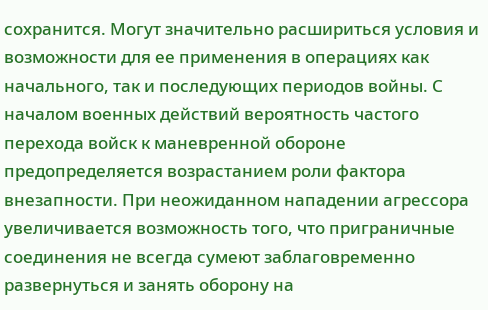сохранится. Могут значительно расшириться условия и возможности для ее применения в операциях как начального, так и последующих периодов войны. С началом военных действий вероятность частого перехода войск к маневренной обороне предопределяется возрастанием роли фактора внезапности. При неожиданном нападении агрессора увеличивается возможность того, что приграничные соединения не всегда сумеют заблаговременно развернуться и занять оборону на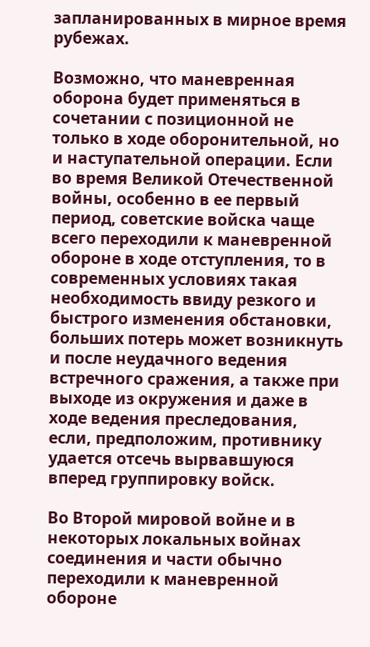запланированных в мирное время рубежах.

Возможно, что маневренная оборона будет применяться в сочетании с позиционной не только в ходе оборонительной, но и наступательной операции. Если во время Великой Отечественной войны, особенно в ее первый период, советские войска чаще всего переходили к маневренной обороне в ходе отступления, то в современных условиях такая необходимость ввиду резкого и быстрого изменения обстановки, больших потерь может возникнуть и после неудачного ведения встречного сражения, а также при выходе из окружения и даже в ходе ведения преследования, если, предположим, противнику удается отсечь вырвавшуюся вперед группировку войск.

Во Второй мировой войне и в некоторых локальных войнах соединения и части обычно переходили к маневренной обороне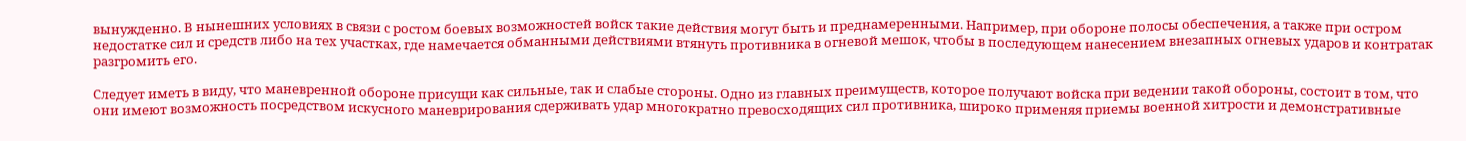вынужденно. В нынешних условиях в связи с ростом боевых возможностей войск такие действия могут быть и преднамеренными. Например, при обороне полосы обеспечения, а также при остром недостатке сил и средств либо на тех участках, где намечается обманными действиями втянуть противника в огневой мешок, чтобы в последующем нанесением внезапных огневых ударов и контратак разгромить его.

Следует иметь в виду, что маневренной обороне присущи как сильные, так и слабые стороны. Одно из главных преимуществ, которое получают войска при ведении такой обороны, состоит в том, что они имеют возможность посредством искусного маневрирования сдерживать удар многократно превосходящих сил противника, широко применяя приемы военной хитрости и демонстративные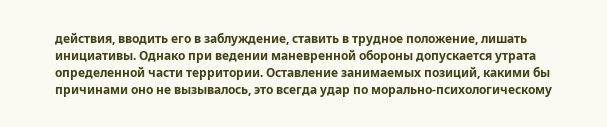действия, вводить его в заблуждение, ставить в трудное положение, лишать инициативы. Однако при ведении маневренной обороны допускается утрата определенной части территории. Оставление занимаемых позиций, какими бы причинами оно не вызывалось, это всегда удар по морально-психологическому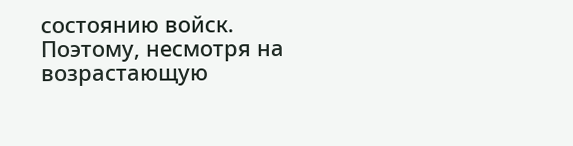состоянию войск. Поэтому, несмотря на возрастающую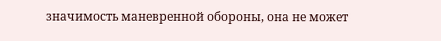значимость маневренной обороны, она не может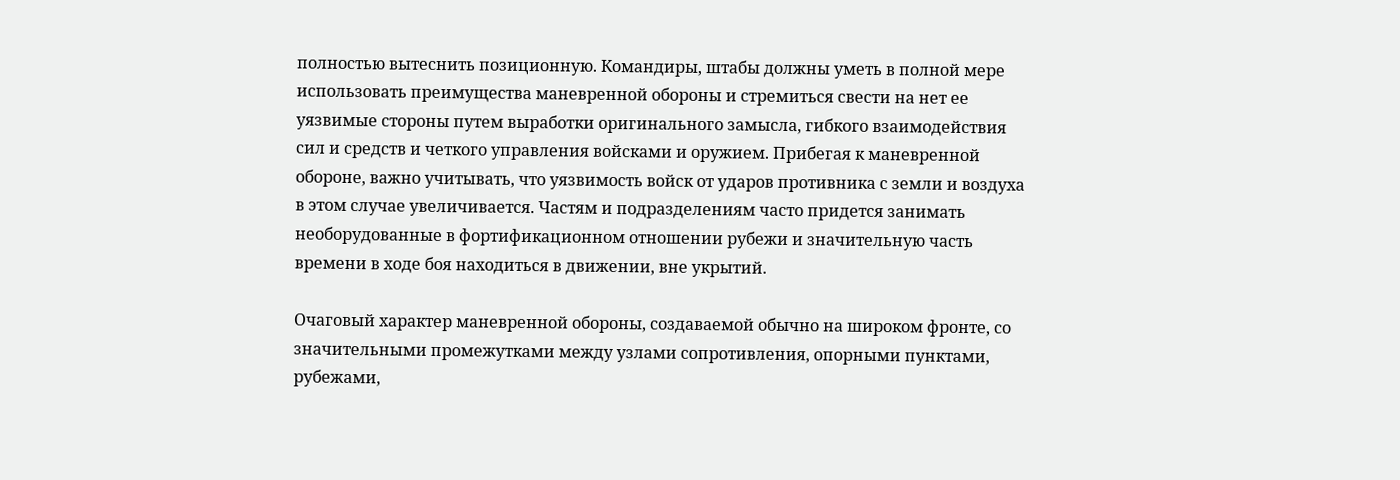полностью вытеснить позиционную. Командиры, штабы должны уметь в полной мере использовать преимущества маневренной обороны и стремиться свести на нет ее уязвимые стороны путем выработки оригинального замысла, гибкого взаимодействия сил и средств и четкого управления войсками и оружием. Прибегая к маневренной обороне, важно учитывать, что уязвимость войск от ударов противника с земли и воздуха в этом случае увеличивается. Частям и подразделениям часто придется занимать необорудованные в фортификационном отношении рубежи и значительную часть времени в ходе боя находиться в движении, вне укрытий.

Очаговый характер маневренной обороны, создаваемой обычно на широком фронте, со значительными промежутками между узлами сопротивления, опорными пунктами, рубежами,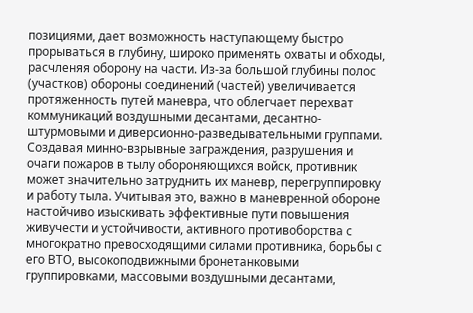позициями, дает возможность наступающему быстро прорываться в глубину, широко применять охваты и обходы, расчленяя оборону на части. Из-за большой глубины полос (участков) обороны соединений (частей) увеличивается протяженность путей маневра, что облегчает перехват коммуникаций воздушными десантами, десантно-штурмовыми и диверсионно-разведывательными группами. Создавая минно-взрывные заграждения, разрушения и очаги пожаров в тылу обороняющихся войск, противник может значительно затруднить их маневр, перегруппировку и работу тыла. Учитывая это, важно в маневренной обороне настойчиво изыскивать эффективные пути повышения живучести и устойчивости, активного противоборства с многократно превосходящими силами противника, борьбы с его ВТО, высокоподвижными бронетанковыми группировками, массовыми воздушными десантами,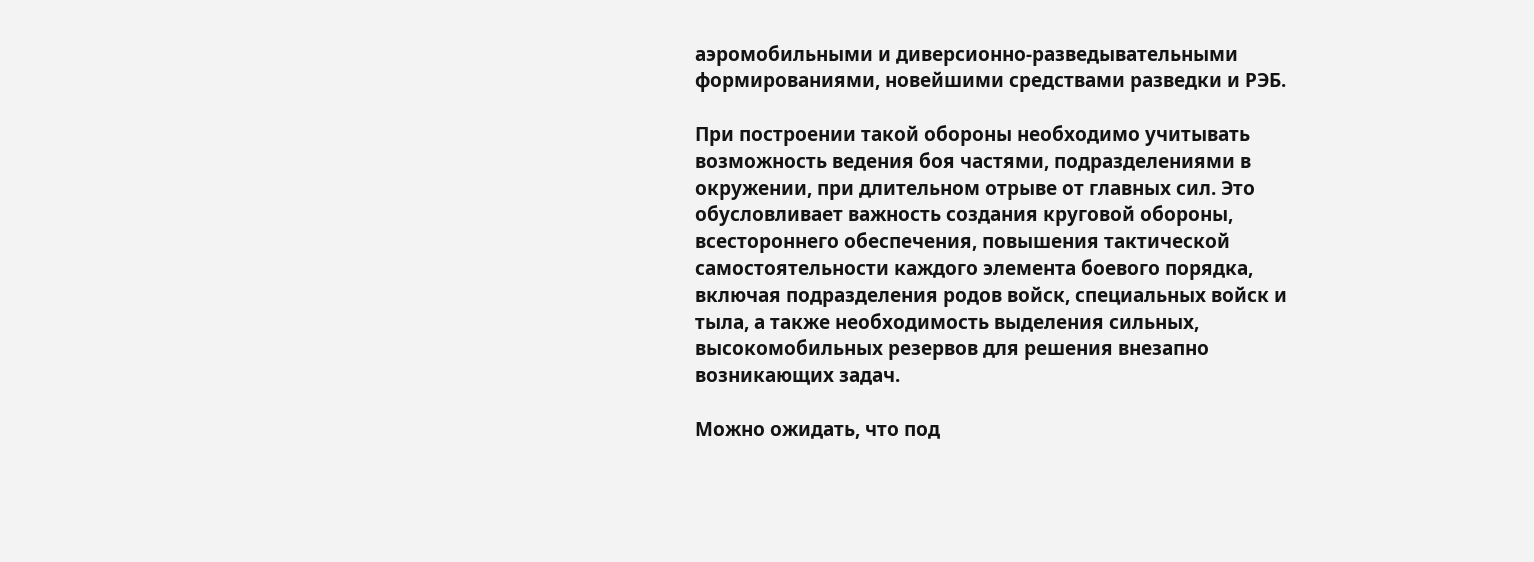аэромобильными и диверсионно-разведывательными формированиями, новейшими средствами разведки и РЭБ.

При построении такой обороны необходимо учитывать возможность ведения боя частями, подразделениями в окружении, при длительном отрыве от главных сил. Это обусловливает важность создания круговой обороны, всестороннего обеспечения, повышения тактической самостоятельности каждого элемента боевого порядка, включая подразделения родов войск, специальных войск и тыла, а также необходимость выделения сильных, высокомобильных резервов для решения внезапно возникающих задач.

Можно ожидать, что под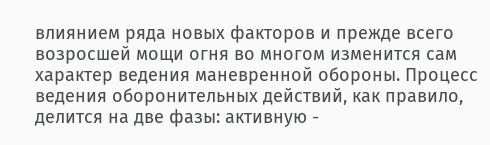влиянием ряда новых факторов и прежде всего возросшей мощи огня во многом изменится сам характер ведения маневренной обороны. Процесс ведения оборонительных действий, как правило, делится на две фазы: активную -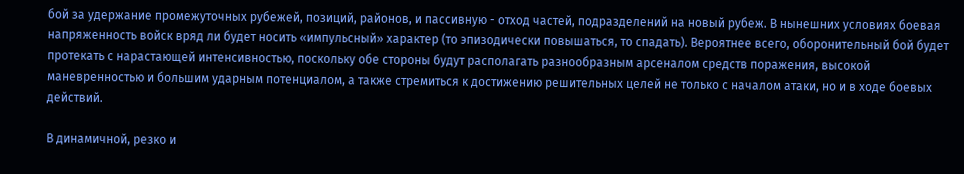бой за удержание промежуточных рубежей, позиций, районов, и пассивную - отход частей, подразделений на новый рубеж. В нынешних условиях боевая напряженность войск вряд ли будет носить «импульсный» характер (то эпизодически повышаться, то спадать). Вероятнее всего, оборонительный бой будет протекать с нарастающей интенсивностью, поскольку обе стороны будут располагать разнообразным арсеналом средств поражения, высокой маневренностью и большим ударным потенциалом, а также стремиться к достижению решительных целей не только с началом атаки, но и в ходе боевых действий.

В динамичной, резко и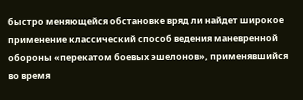быстро меняющейся обстановке вряд ли найдет широкое применение классический способ ведения маневренной обороны «перекатом боевых эшелонов», применявшийся во время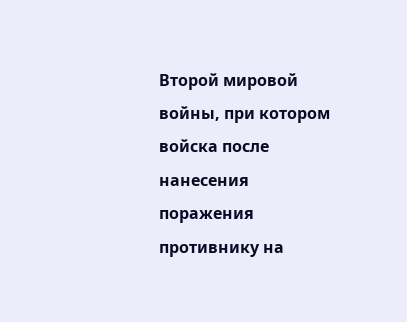Второй мировой войны, при котором войска после нанесения поражения противнику на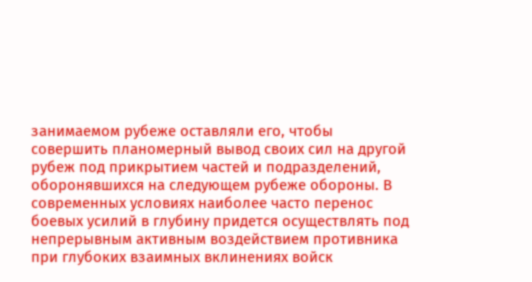занимаемом рубеже оставляли его, чтобы совершить планомерный вывод своих сил на другой рубеж под прикрытием частей и подразделений, оборонявшихся на следующем рубеже обороны. В современных условиях наиболее часто перенос боевых усилий в глубину придется осуществлять под непрерывным активным воздействием противника при глубоких взаимных вклинениях войск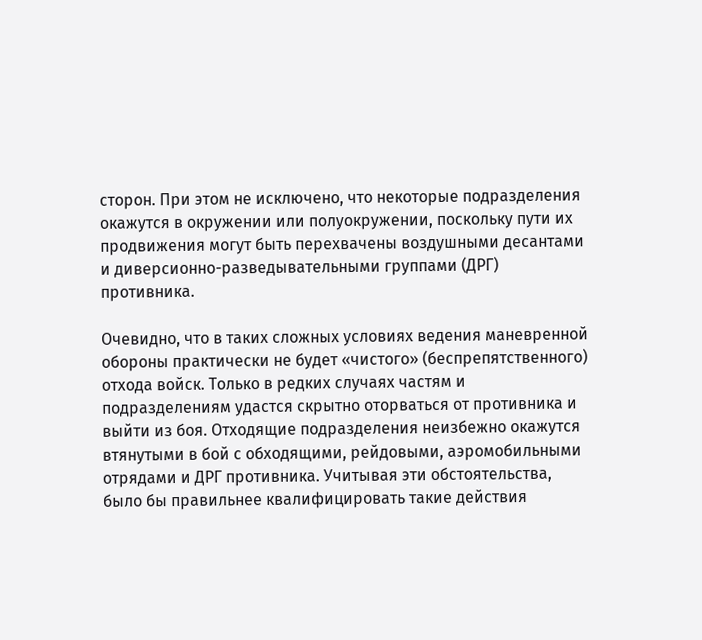сторон. При этом не исключено, что некоторые подразделения окажутся в окружении или полуокружении, поскольку пути их продвижения могут быть перехвачены воздушными десантами и диверсионно-разведывательными группами (ДРГ) противника.

Очевидно, что в таких сложных условиях ведения маневренной обороны практически не будет «чистого» (беспрепятственного) отхода войск. Только в редких случаях частям и подразделениям удастся скрытно оторваться от противника и выйти из боя. Отходящие подразделения неизбежно окажутся втянутыми в бой с обходящими, рейдовыми, аэромобильными отрядами и ДРГ противника. Учитывая эти обстоятельства, было бы правильнее квалифицировать такие действия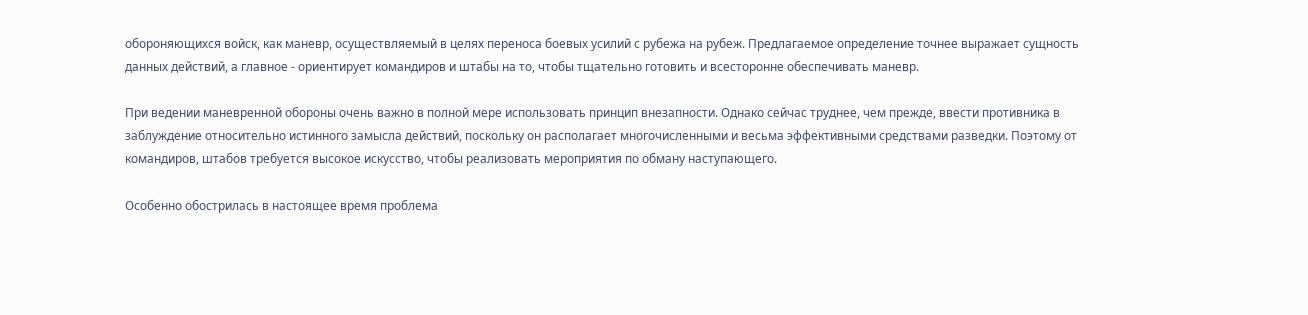обороняющихся войск, как маневр, осуществляемый в целях переноса боевых усилий с рубежа на рубеж. Предлагаемое определение точнее выражает сущность данных действий, а главное - ориентирует командиров и штабы на то, чтобы тщательно готовить и всесторонне обеспечивать маневр.

При ведении маневренной обороны очень важно в полной мере использовать принцип внезапности. Однако сейчас труднее, чем прежде, ввести противника в заблуждение относительно истинного замысла действий, поскольку он располагает многочисленными и весьма эффективными средствами разведки. Поэтому от командиров, штабов требуется высокое искусство, чтобы реализовать мероприятия по обману наступающего.

Особенно обострилась в настоящее время проблема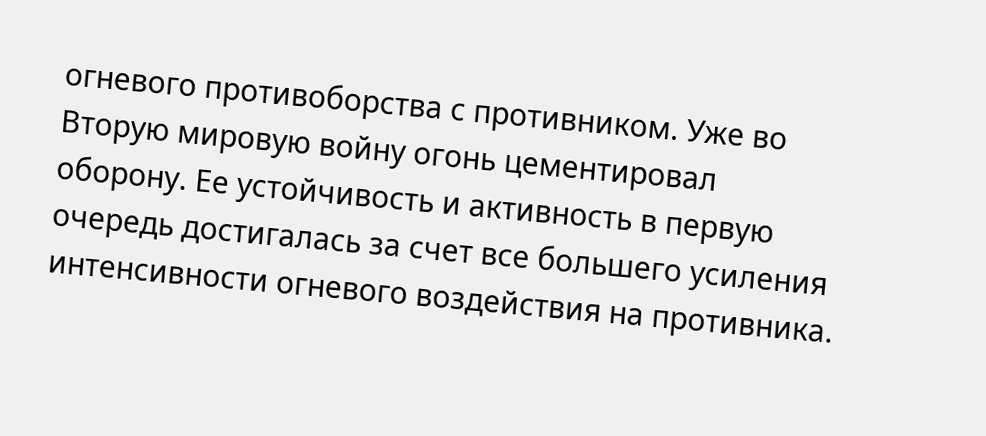огневого противоборства с противником. Уже во Вторую мировую войну огонь цементировал оборону. Ее устойчивость и активность в первую очередь достигалась за счет все большего усиления интенсивности огневого воздействия на противника.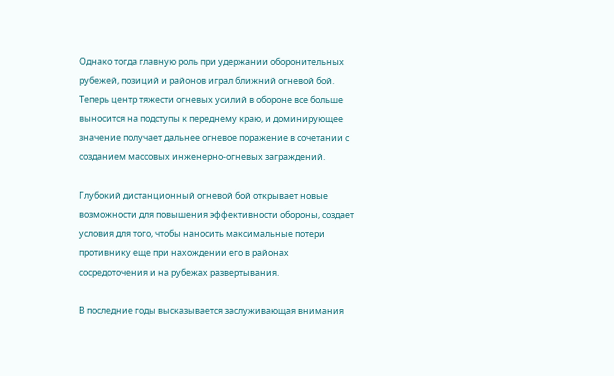Однако тогда главную роль при удержании оборонительных рубежей, позиций и районов играл ближний огневой бой. Теперь центр тяжести огневых усилий в обороне все больше выносится на подступы к переднему краю, и доминирующее значение получает дальнее огневое поражение в сочетании с созданием массовых инженерно-огневых заграждений.

Глубокий дистанционный огневой бой открывает новые возможности для повышения эффективности обороны, создает условия для того, чтобы наносить максимальные потери противнику еще при нахождении его в районах сосредоточения и на рубежах развертывания.

В последние годы высказывается заслуживающая внимания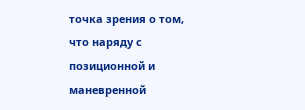точка зрения о том, что наряду с позиционной и маневренной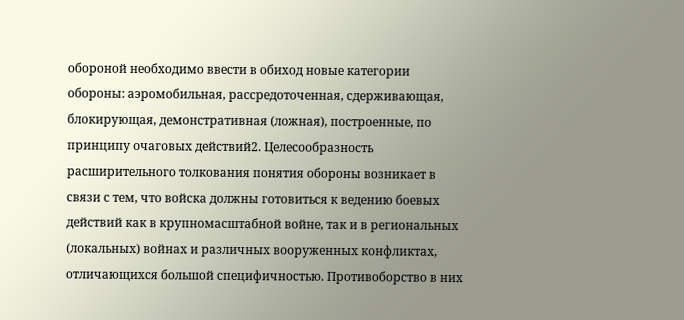обороной необходимо ввести в обиход новые категории обороны: аэромобильная, рассредоточенная, сдерживающая, блокирующая, демонстративная (ложная), построенные, по принципу очаговых действий2. Целесообразность расширительного толкования понятия обороны возникает в связи с тем, что войска должны готовиться к ведению боевых действий как в крупномасштабной войне, так и в региональных (локальных) войнах и различных вооруженных конфликтах, отличающихся большой специфичностью. Противоборство в них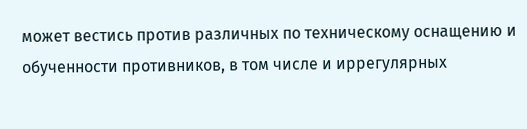может вестись против различных по техническому оснащению и обученности противников, в том числе и иррегулярных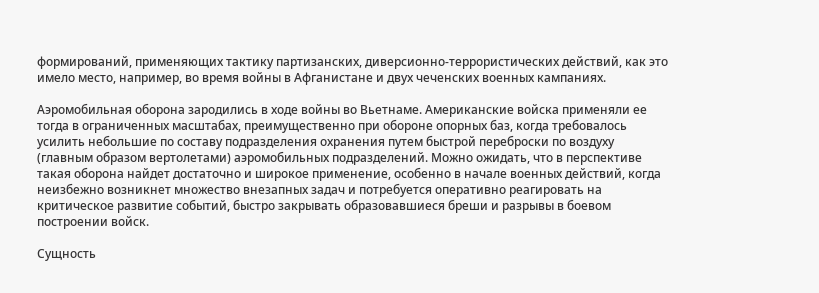формирований, применяющих тактику партизанских, диверсионно-террористических действий, как это имело место, например, во время войны в Афганистане и двух чеченских военных кампаниях.

Аэромобильная оборона зародились в ходе войны во Вьетнаме. Американские войска применяли ее тогда в ограниченных масштабах, преимущественно при обороне опорных баз, когда требовалось усилить небольшие по составу подразделения охранения путем быстрой переброски по воздуху (главным образом вертолетами) аэромобильных подразделений. Можно ожидать, что в перспективе такая оборона найдет достаточно и широкое применение, особенно в начале военных действий, когда неизбежно возникнет множество внезапных задач и потребуется оперативно реагировать на критическое развитие событий, быстро закрывать образовавшиеся бреши и разрывы в боевом построении войск.

Сущность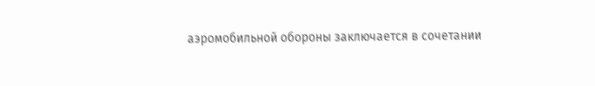аэромобильной обороны заключается в сочетании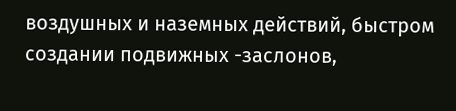воздушных и наземных действий, быстром создании подвижных -заслонов,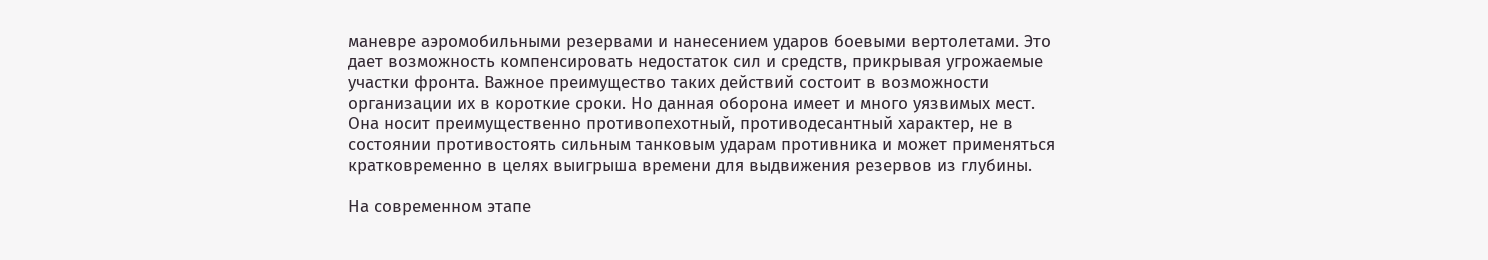маневре аэромобильными резервами и нанесением ударов боевыми вертолетами. Это дает возможность компенсировать недостаток сил и средств, прикрывая угрожаемые участки фронта. Важное преимущество таких действий состоит в возможности организации их в короткие сроки. Но данная оборона имеет и много уязвимых мест. Она носит преимущественно противопехотный, противодесантный характер, не в состоянии противостоять сильным танковым ударам противника и может применяться кратковременно в целях выигрыша времени для выдвижения резервов из глубины.

На современном этапе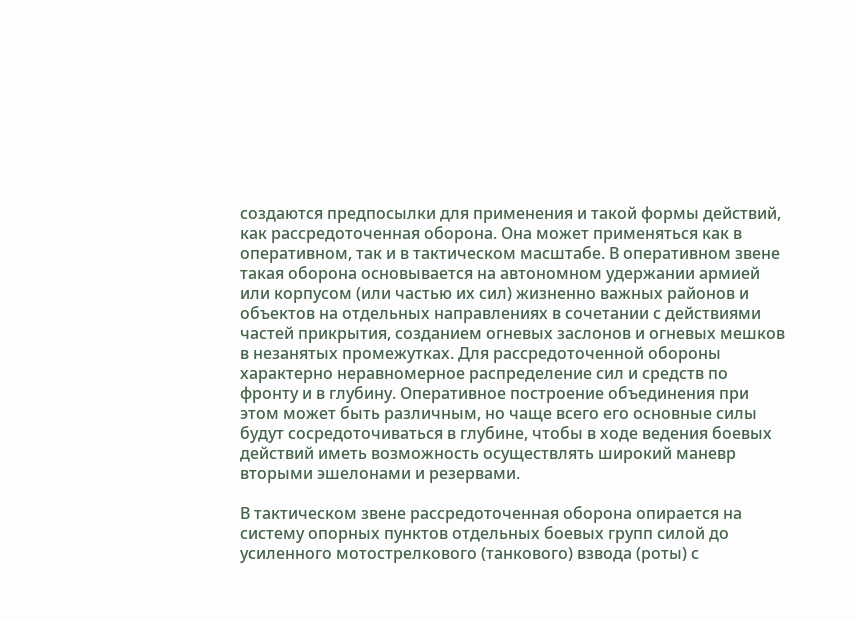создаются предпосылки для применения и такой формы действий, как рассредоточенная оборона. Она может применяться как в оперативном, так и в тактическом масштабе. В оперативном звене такая оборона основывается на автономном удержании армией или корпусом (или частью их сил) жизненно важных районов и объектов на отдельных направлениях в сочетании с действиями частей прикрытия, созданием огневых заслонов и огневых мешков в незанятых промежутках. Для рассредоточенной обороны характерно неравномерное распределение сил и средств по фронту и в глубину. Оперативное построение объединения при этом может быть различным, но чаще всего его основные силы будут сосредоточиваться в глубине, чтобы в ходе ведения боевых действий иметь возможность осуществлять широкий маневр вторыми эшелонами и резервами.

В тактическом звене рассредоточенная оборона опирается на систему опорных пунктов отдельных боевых групп силой до усиленного мотострелкового (танкового) взвода (роты) с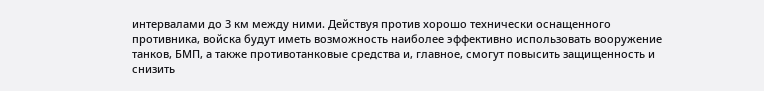интервалами до 3 км между ними. Действуя против хорошо технически оснащенного противника, войска будут иметь возможность наиболее эффективно использовать вооружение танков, БМП, а также противотанковые средства и, главное, смогут повысить защищенность и снизить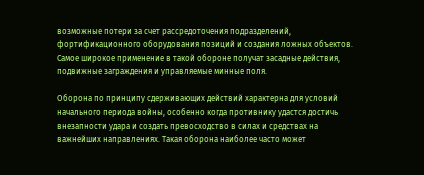возможные потери за счет рассредоточения подразделений, фортификационного оборудования позиций и создания ложных объектов. Самое широкое применение в такой обороне получат засадные действия, подвижные заграждения и управляемые минные поля.

Оборона по принципу сдерживающих действий характерна для условий начального периода войны, особенно когда противнику удастся достичь внезапности удара и создать превосходство в силах и средствах на важнейших направлениях. Такая оборона наиболее часто может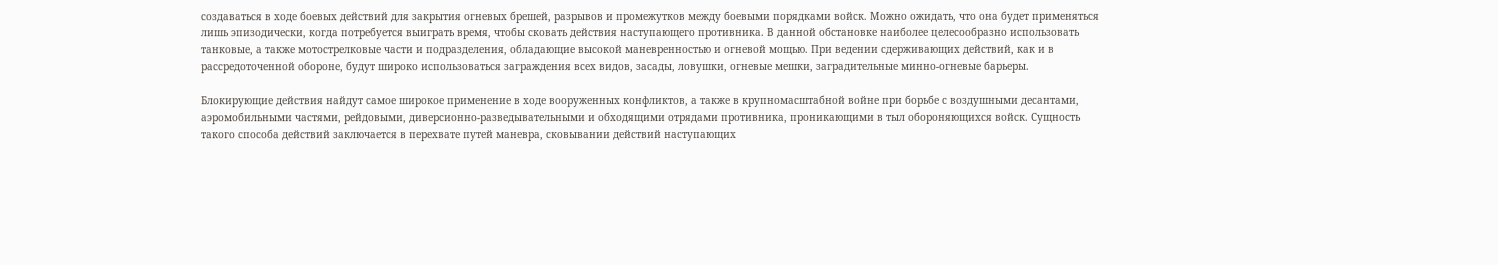создаваться в ходе боевых действий для закрытия огневых брешей, разрывов и промежутков между боевыми порядками войск. Можно ожидать, что она будет применяться лишь эпизодически, когда потребуется выиграть время, чтобы сковать действия наступающего противника. В данной обстановке наиболее целесообразно использовать танковые, а также мотострелковые части и подразделения, обладающие высокой маневренностью и огневой мощью. При ведении сдерживающих действий, как и в рассредоточенной обороне, будут широко использоваться заграждения всех видов, засады, ловушки, огневые мешки, заградительные минно-огневые барьеры.

Блокирующие действия найдут самое широкое применение в ходе вооруженных конфликтов, а также в крупномасштабной войне при борьбе с воздушными десантами, аэромобильными частями, рейдовыми, диверсионно-разведывательными и обходящими отрядами противника, проникающими в тыл обороняющихся войск. Сущность такого способа действий заключается в перехвате путей маневра, сковывании действий наступающих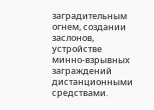заградительным огнем, создании заслонов, устройстве минно-взрывных заграждений дистанционными средствами.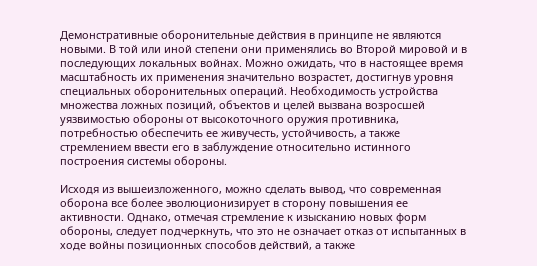Демонстративные оборонительные действия в принципе не являются новыми. В той или иной степени они применялись во Второй мировой и в последующих локальных войнах. Можно ожидать, что в настоящее время масштабность их применения значительно возрастет, достигнув уровня специальных оборонительных операций. Необходимость устройства множества ложных позиций, объектов и целей вызвана возросшей уязвимостью обороны от высокоточного оружия противника, потребностью обеспечить ее живучесть, устойчивость, а также стремлением ввести его в заблуждение относительно истинного построения системы обороны.

Исходя из вышеизложенного, можно сделать вывод, что современная оборона все более эволюционизирует в сторону повышения ее активности. Однако, отмечая стремление к изысканию новых форм обороны, следует подчеркнуть, что это не означает отказ от испытанных в ходе войны позиционных способов действий, а также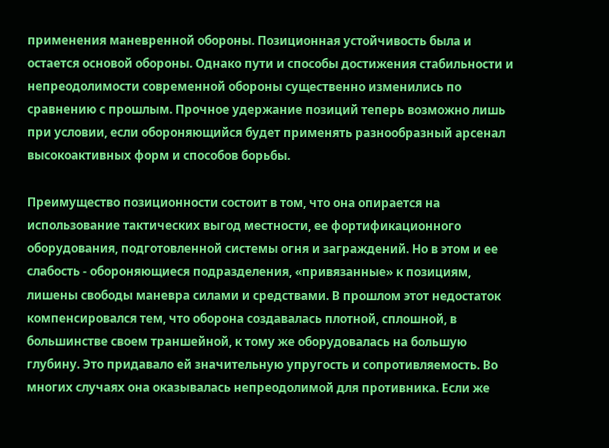применения маневренной обороны. Позиционная устойчивость была и остается основой обороны. Однако пути и способы достижения стабильности и непреодолимости современной обороны существенно изменились по сравнению с прошлым. Прочное удержание позиций теперь возможно лишь при условии, если обороняющийся будет применять разнообразный арсенал высокоактивных форм и способов борьбы.

Преимущество позиционности состоит в том, что она опирается на использование тактических выгод местности, ее фортификационного оборудования, подготовленной системы огня и заграждений. Но в этом и ее слабость - обороняющиеся подразделения, «привязанные» к позициям, лишены свободы маневра силами и средствами. В прошлом этот недостаток компенсировался тем, что оборона создавалась плотной, сплошной, в большинстве своем траншейной, к тому же оборудовалась на большую глубину. Это придавало ей значительную упругость и сопротивляемость. Во многих случаях она оказывалась непреодолимой для противника. Если же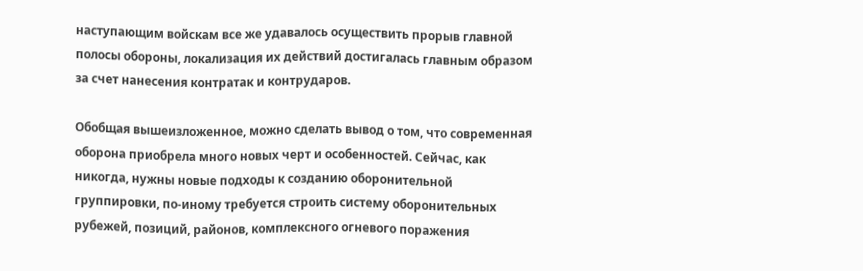наступающим войскам все же удавалось осуществить прорыв главной полосы обороны, локализация их действий достигалась главным образом за счет нанесения контратак и контрударов.

Обобщая вышеизложенное, можно сделать вывод о том, что современная оборона приобрела много новых черт и особенностей. Сейчас, как никогда, нужны новые подходы к созданию оборонительной группировки, по-иному требуется строить систему оборонительных рубежей, позиций, районов, комплексного огневого поражения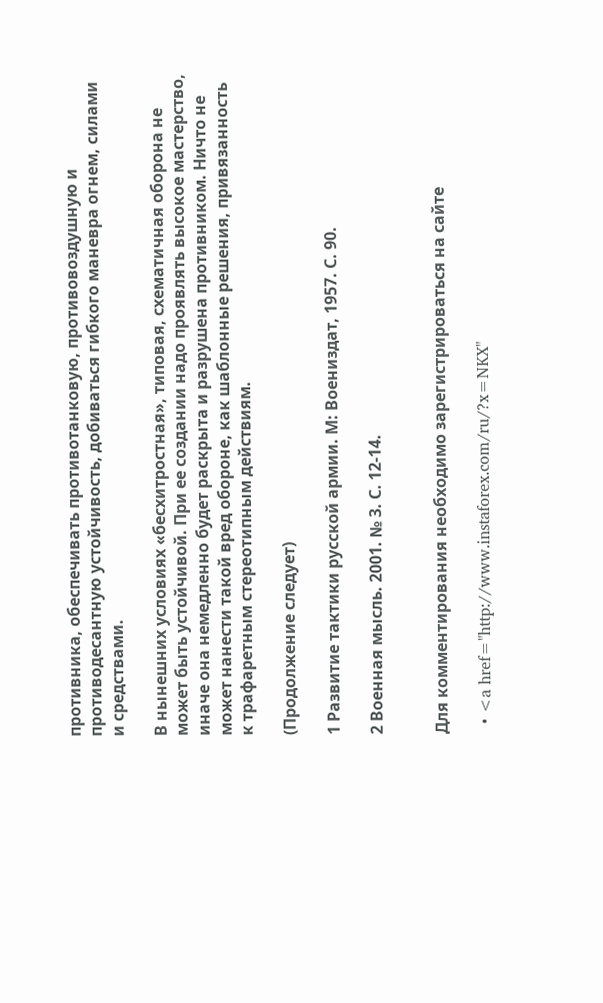противника, обеспечивать противотанковую, противовоздушную и противодесантную устойчивость, добиваться гибкого маневра огнем, силами и средствами.

В нынешних условиях «бесхитростная», типовая, схематичная оборона не может быть устойчивой. При ее создании надо проявлять высокое мастерство, иначе она немедленно будет раскрыта и разрушена противником. Ничто не может нанести такой вред обороне, как шаблонные решения, привязанность к трафаретным стереотипным действиям.

(Продолжение следует)

1 Развитие тактики русской армии. М: Воениздат, 1957. С. 90.

2 Военная мысль. 2001. № 3. С. 12-14.


Для комментирования необходимо зарегистрироваться на сайте

  • <a href="http://www.instaforex.com/ru/?x=NKX"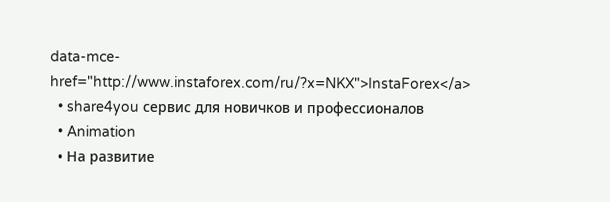data-mce-href="http://www.instaforex.com/ru/?x=NKX">InstaForex</a>
  • share4you сервис для новичков и профессионалов
  • Animation
  • На развитие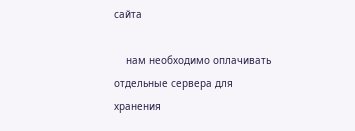сайта

    нам необходимо оплачивать отдельные сервера для хранения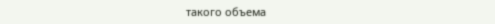такого объема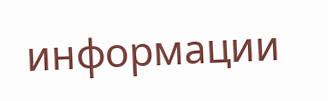информации